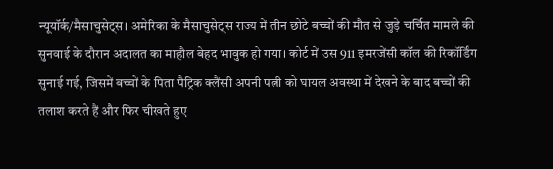न्यूयॉर्क/मैसाचुसेट्स। अमेरिका के मैसाचुसेट्स राज्य में तीन छोटे बच्चों की मौत से जुड़े चर्चित मामले की सुनवाई के दौरान अदालत का माहौल बेहद भावुक हो गया। कोर्ट में उस 911 इमरजेंसी कॉल की रिकॉर्डिंग सुनाई गई, जिसमें बच्चों के पिता पैट्रिक क्लैंसी अपनी पत्नी को घायल अवस्था में देखने के बाद बच्चों की तलाश करते हैं और फिर चीखते हुए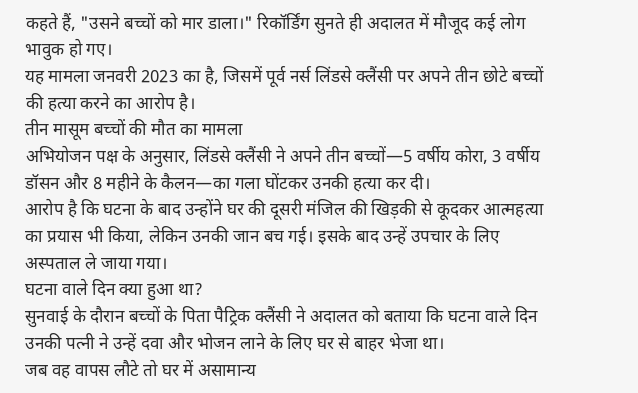कहते हैं, "उसने बच्चों को मार डाला।" रिकॉर्डिंग सुनते ही अदालत में मौजूद कई लोग भावुक हो गए।
यह मामला जनवरी 2023 का है, जिसमें पूर्व नर्स लिंडसे क्लैंसी पर अपने तीन छोटे बच्चों की हत्या करने का आरोप है।
तीन मासूम बच्चों की मौत का मामला
अभियोजन पक्ष के अनुसार, लिंडसे क्लैंसी ने अपने तीन बच्चों—5 वर्षीय कोरा, 3 वर्षीय डॉसन और 8 महीने के कैलन—का गला घोंटकर उनकी हत्या कर दी।
आरोप है कि घटना के बाद उन्होंने घर की दूसरी मंजिल की खिड़की से कूदकर आत्महत्या का प्रयास भी किया, लेकिन उनकी जान बच गई। इसके बाद उन्हें उपचार के लिए अस्पताल ले जाया गया।
घटना वाले दिन क्या हुआ था?
सुनवाई के दौरान बच्चों के पिता पैट्रिक क्लैंसी ने अदालत को बताया कि घटना वाले दिन उनकी पत्नी ने उन्हें दवा और भोजन लाने के लिए घर से बाहर भेजा था।
जब वह वापस लौटे तो घर में असामान्य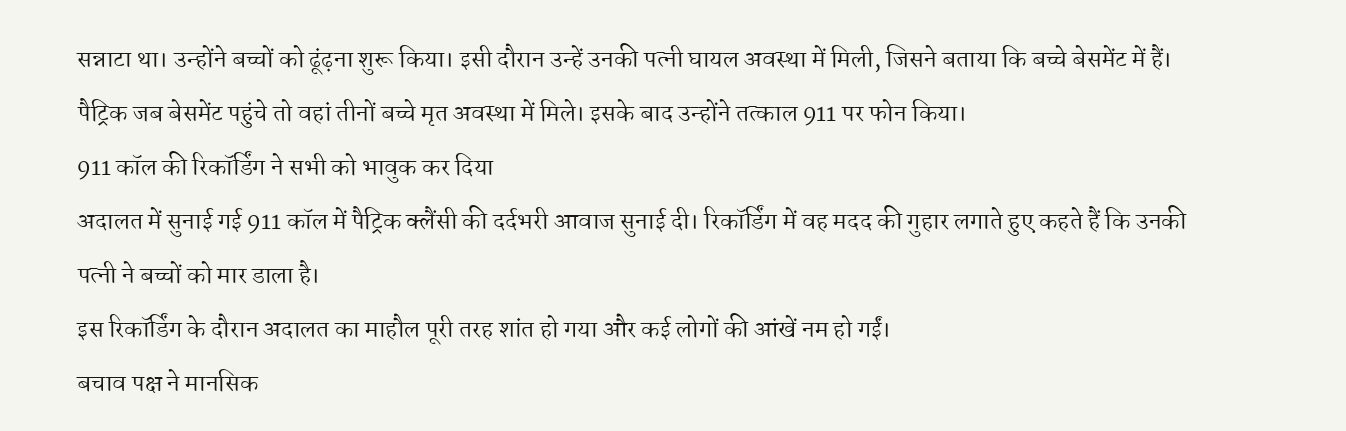सन्नाटा था। उन्होंने बच्चों को ढूंढ़ना शुरू किया। इसी दौरान उन्हें उनकी पत्नी घायल अवस्था में मिली, जिसने बताया कि बच्चे बेसमेंट में हैं।
पैट्रिक जब बेसमेंट पहुंचे तो वहां तीनों बच्चे मृत अवस्था में मिले। इसके बाद उन्होंने तत्काल 911 पर फोन किया।
911 कॉल की रिकॉर्डिंग ने सभी को भावुक कर दिया
अदालत में सुनाई गई 911 कॉल में पैट्रिक क्लैंसी की दर्दभरी आवाज सुनाई दी। रिकॉर्डिंग में वह मदद की गुहार लगाते हुए कहते हैं कि उनकी पत्नी ने बच्चों को मार डाला है।
इस रिकॉर्डिंग के दौरान अदालत का माहौल पूरी तरह शांत हो गया और कई लोगों की आंखें नम हो गईं।
बचाव पक्ष ने मानसिक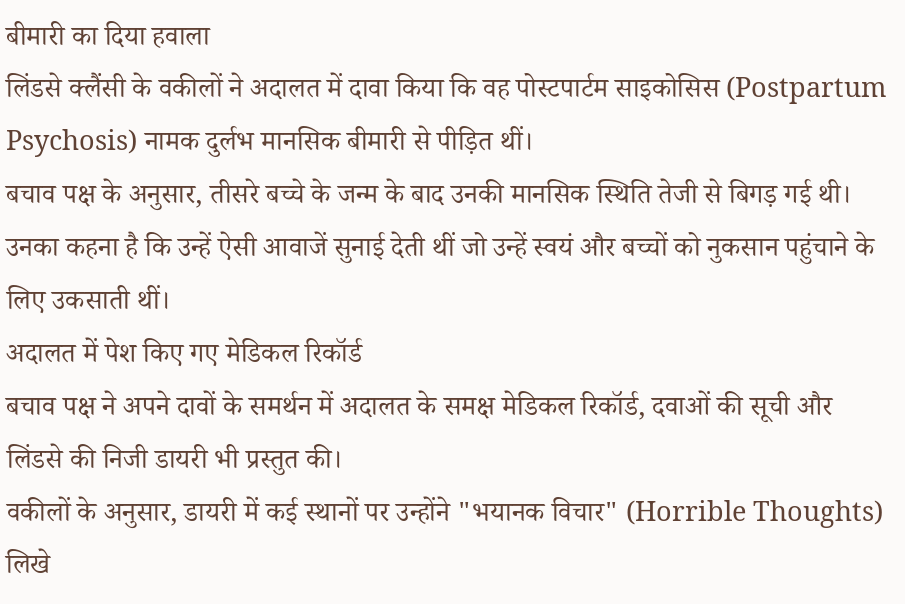बीमारी का दिया हवाला
लिंडसे क्लैंसी के वकीलों ने अदालत में दावा किया कि वह पोस्टपार्टम साइकोसिस (Postpartum Psychosis) नामक दुर्लभ मानसिक बीमारी से पीड़ित थीं।
बचाव पक्ष के अनुसार, तीसरे बच्चे के जन्म के बाद उनकी मानसिक स्थिति तेजी से बिगड़ गई थी। उनका कहना है कि उन्हें ऐसी आवाजें सुनाई देती थीं जो उन्हें स्वयं और बच्चों को नुकसान पहुंचाने के लिए उकसाती थीं।
अदालत में पेश किए गए मेडिकल रिकॉर्ड
बचाव पक्ष ने अपने दावों के समर्थन में अदालत के समक्ष मेडिकल रिकॉर्ड, दवाओं की सूची और लिंडसे की निजी डायरी भी प्रस्तुत की।
वकीलों के अनुसार, डायरी में कई स्थानों पर उन्होंने "भयानक विचार" (Horrible Thoughts) लिखे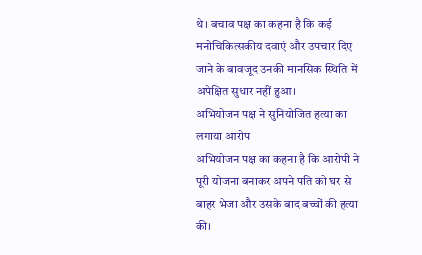थे। बचाव पक्ष का कहना है कि कई मनोचिकित्सकीय दवाएं और उपचार दिए जाने के बावजूद उनकी मानसिक स्थिति में अपेक्षित सुधार नहीं हुआ।
अभियोजन पक्ष ने सुनियोजित हत्या का लगाया आरोप
अभियोजन पक्ष का कहना है कि आरोपी ने पूरी योजना बनाकर अपने पति को घर से बाहर भेजा और उसके बाद बच्चों की हत्या की।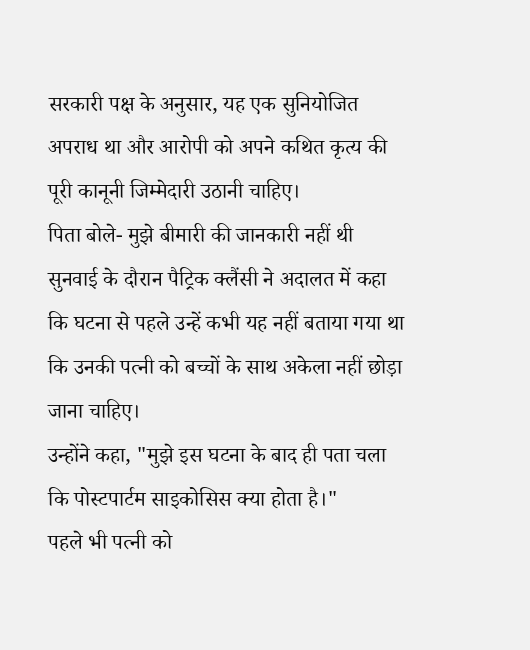सरकारी पक्ष के अनुसार, यह एक सुनियोजित अपराध था और आरोपी को अपने कथित कृत्य की पूरी कानूनी जिम्मेदारी उठानी चाहिए।
पिता बोले- मुझे बीमारी की जानकारी नहीं थी
सुनवाई के दौरान पैट्रिक क्लैंसी ने अदालत में कहा कि घटना से पहले उन्हें कभी यह नहीं बताया गया था कि उनकी पत्नी को बच्चों के साथ अकेला नहीं छोड़ा जाना चाहिए।
उन्होंने कहा, "मुझे इस घटना के बाद ही पता चला कि पोस्टपार्टम साइकोसिस क्या होता है।"
पहले भी पत्नी को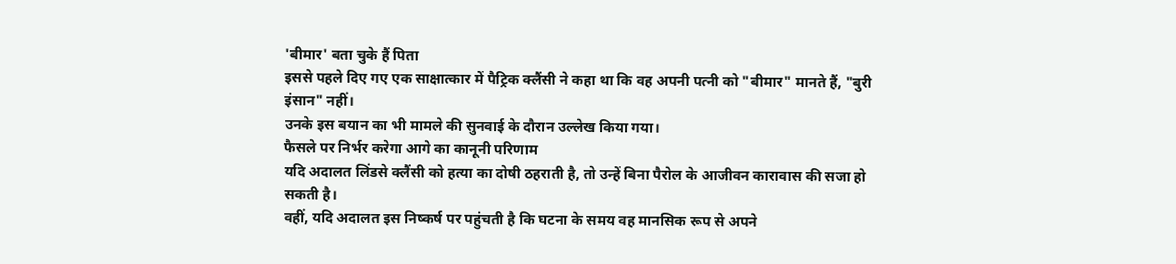'बीमार' बता चुके हैं पिता
इससे पहले दिए गए एक साक्षात्कार में पैट्रिक क्लैंसी ने कहा था कि वह अपनी पत्नी को "बीमार" मानते हैं, "बुरी इंसान" नहीं।
उनके इस बयान का भी मामले की सुनवाई के दौरान उल्लेख किया गया।
फैसले पर निर्भर करेगा आगे का कानूनी परिणाम
यदि अदालत लिंडसे क्लैंसी को हत्या का दोषी ठहराती है, तो उन्हें बिना पैरोल के आजीवन कारावास की सजा हो सकती है।
वहीं, यदि अदालत इस निष्कर्ष पर पहुंचती है कि घटना के समय वह मानसिक रूप से अपने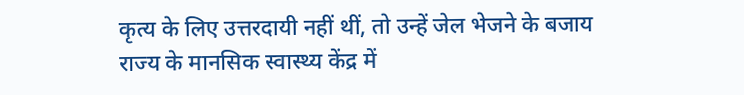कृत्य के लिए उत्तरदायी नहीं थीं, तो उन्हें जेल भेजने के बजाय राज्य के मानसिक स्वास्थ्य केंद्र में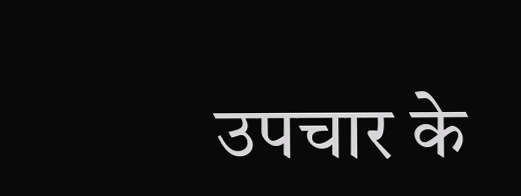उपचार के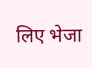लिए भेजा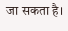जा सकता है।